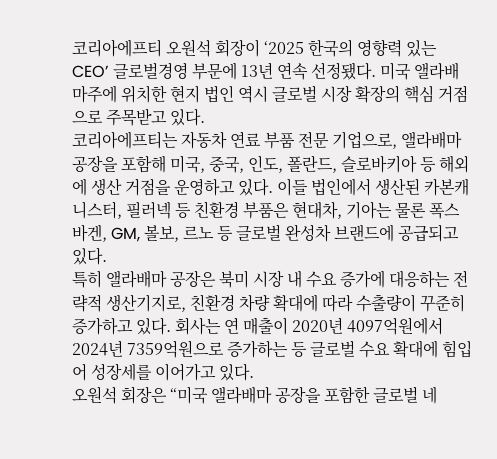코리아에프티 오원석 회장이 ‘2025 한국의 영향력 있는 CEO’ 글로벌경영 부문에 13년 연속 선정됐다. 미국 앨라배마주에 위치한 현지 법인 역시 글로벌 시장 확장의 핵심 거점으로 주목받고 있다.
코리아에프티는 자동차 연료 부품 전문 기업으로, 앨라배마 공장을 포함해 미국, 중국, 인도, 폴란드, 슬로바키아 등 해외에 생산 거점을 운영하고 있다. 이들 법인에서 생산된 카본캐니스터, 필러넥 등 친환경 부품은 현대차, 기아는 물론 폭스바겐, GM, 볼보, 르노 등 글로벌 완성차 브랜드에 공급되고 있다.
특히 앨라배마 공장은 북미 시장 내 수요 증가에 대응하는 전략적 생산기지로, 친환경 차량 확대에 따라 수출량이 꾸준히 증가하고 있다. 회사는 연 매출이 2020년 4097억원에서 2024년 7359억원으로 증가하는 등 글로벌 수요 확대에 힘입어 성장세를 이어가고 있다.
오원석 회장은 “미국 앨라배마 공장을 포함한 글로벌 네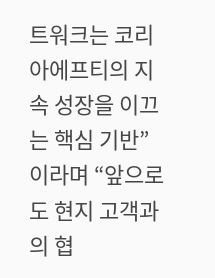트워크는 코리아에프티의 지속 성장을 이끄는 핵심 기반”이라며 “앞으로도 현지 고객과의 협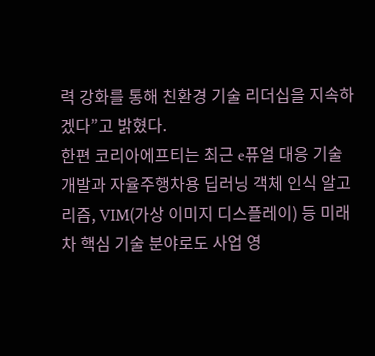력 강화를 통해 친환경 기술 리더십을 지속하겠다”고 밝혔다.
한편 코리아에프티는 최근 e퓨얼 대응 기술 개발과 자율주행차용 딥러닝 객체 인식 알고리즘, VIM(가상 이미지 디스플레이) 등 미래차 핵심 기술 분야로도 사업 영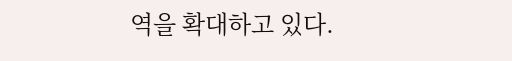역을 확대하고 있다.